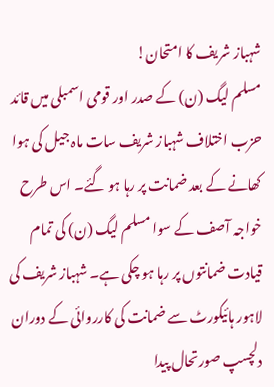شہباز شریف کا امتحان!
مسلم لیگ (ن) کے صدر اور قومی اسمبلی میں قائد حزب اختلاف شہباز شریف سات ماہ جیل کی ہوا کھانے کے بعد ضمانت پر رہا ہو گئے۔ اس طرح خواجہ آصف کے سوا مسلم لیگ (ن) کی تمام قیادت ضمانتوں پر رہا ہو چکی ہے۔ شہباز شریف کی لاہور ہائیکورٹ سے ضمانت کی کارروائی کے دوران دلچسپ صورتحال پیدا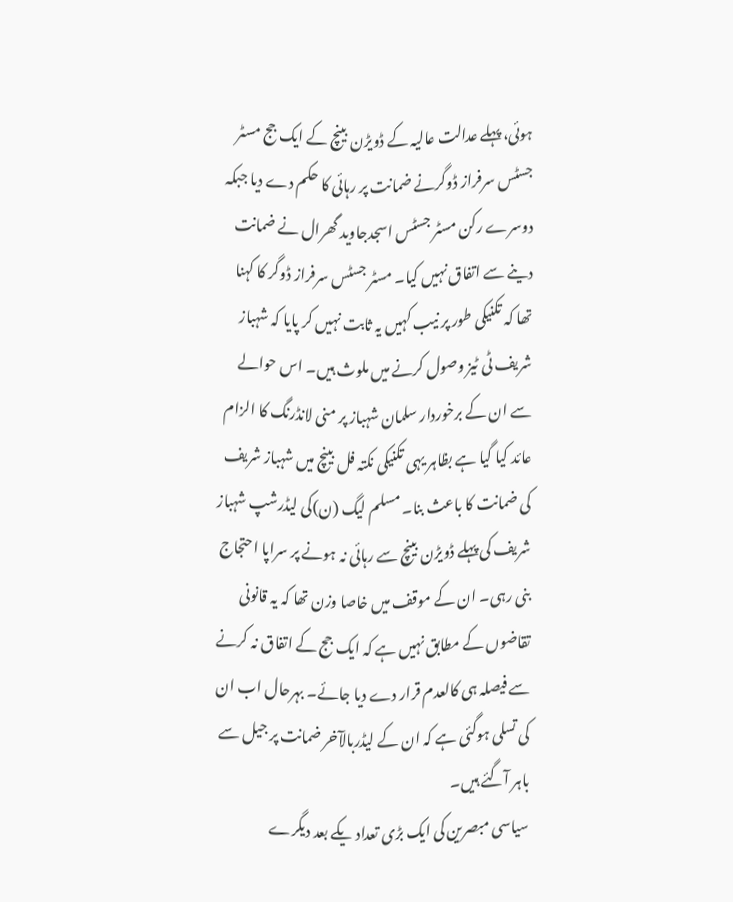ہوئی، پہلے عدالت عالیہ کے ڈویڑن بینچ کے ایک جج مسٹر جسٹس سرفراز ڈوگرنے ضمانت پر رہائی کا حکم دے دیا جبکہ دوسرے رکن مسٹر جسٹس اسجدجاوید گھرال نے ضمانت دینے سے اتفاق نہیں کیا۔ مسٹر جسٹس سرفراز ڈوگر کا کہنا تھا کہ تکنیکی طور پر نیب کہیں یہ ثابت نہیں کر پایا کہ شہباز شریف ٹی ٹیز وصول کرنے میں ملوث ہیں۔ اس حوالے سے ان کے برخوردار سلمان شہباز پر منی لانڈرنگ کا الزام عائد کیا گیا ہے بظاہر یہی تکنیکی نکتہ فل بینچ میں شہباز شریف کی ضمانت کا باعث بنا۔ مسلم لیگ (ن)کی لیڈرشپ شہباز شریف کی پہلے ڈویڑن بینچ سے رہائی نہ ہونے پر سراپا احتجاج بنی رہی۔ ان کے موقف میں خاصا وزن تھا کہ یہ قانونی تقاضوں کے مطابق نہیں ہے کہ ایک جج کے اتفاق نہ کرنے سے فیصلہ ہی کالعدم قرار دے دیا جائے۔ بہرحال اب ان کی تسلی ہوگئی ہے کہ ان کے لیڈربالآخر ضمانت پر جیل سے باہر آگئے ہیں۔
سیاسی مبصرین کی ایک بڑی تعداد یکے بعد دیگرے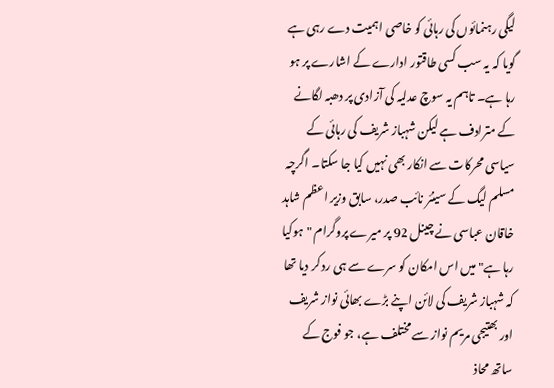لیگی رہنمائوں کی رہائی کو خاصی اہمیت دے رہی ہے گویا کہ یہ سب کسی طاقتور ادارے کے اشارے پر ہو رہا ہے۔ تاہم یہ سوچ عدلیہ کی آزادی پر دھبہ لگانے کے مترادف ہے لیکن شہباز شریف کی رہائی کے سیاسی محرکات سے انکار بھی نہیں کیا جا سکتا۔ اگرچہ مسلم لیگ کے سینئر نائب صدر، سابق وزیر اعظم شاہد خاقان عباسی نے چینل 92 پر میرے پروگرام "ہوکیا رہا ہے" میں اس امکان کو سرے سے ہی رد کر دیا تھا کہ شہباز شریف کی لائن اپنے بڑے بھائی نواز شریف اور بھتیجی مریم نواز سے مختلف ہے، جو فوج کے ساتھ محاذ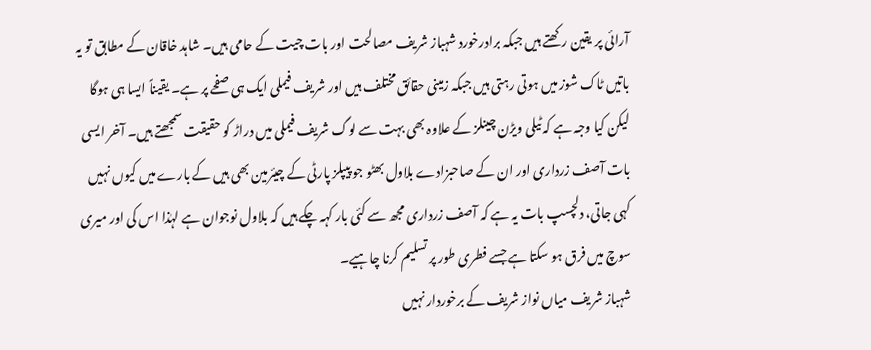آرائی پر یقین رکھتے ہیں جبکہ برادرخورد شہباز شریف مصالحت اور بات چیت کے حامی ہیں۔ شاہد خاقان کے مطابق تو یہ باتیں ٹاک شوز میں ہوتی رہتی ہیں جبکہ زمینی حقائق مختلف ہیں اور شریف فیملی ایک ہی صفحے پر ہے۔ یقیناً ایسا ہی ہوگا لیکن کیا وجہ ہے کہ ٹیلی ویڑن چینلز کے علاوہ بھی بہت سے لوگ شریف فیملی میں دراڑ کو حقیقت سمجھتے ہیں۔ آخر ایسی بات آصف زرداری اور ان کے صاحبزادے بلاول بھٹو جو پیپلز پارٹی کے چیئرمین بھی ہیں کے بارے میں کیوں نہیں کہی جاتی، دلچسپ بات یہ ہے کہ آصف زرداری مجھ سے کئی بار کہہ چکے ہیں کہ بلاول نوجوان ہے لہٰذا اس کی اور میری سوچ میں فرق ہو سکتا ہے جسے فطری طور پر تسلیم کرنا چاہیے۔
شہباز شریف میاں نواز شریف کے برخوردار نہیں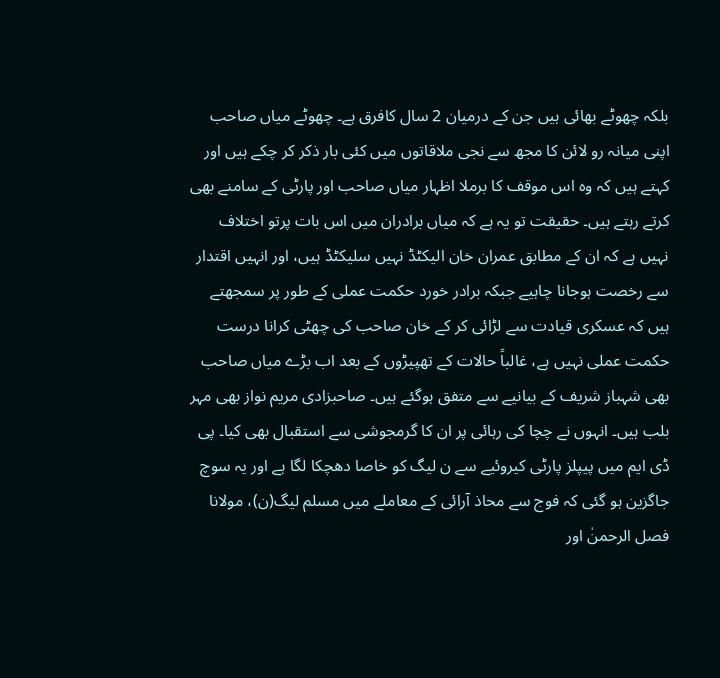بلکہ چھوٹے بھائی ہیں جن کے درمیان 2 سال کافرق ہے۔ چھوٹے میاں صاحب اپنی میانہ رو لائن کا مجھ سے نجی ملاقاتوں میں کئی بار ذکر کر چکے ہیں اور کہتے ہیں کہ وہ اس موقف کا برملا اظہار میاں صاحب اور پارٹی کے سامنے بھی کرتے رہتے ہیں۔ حقیقت تو یہ ہے کہ میاں برادران میں اس بات پرتو اختلاف نہیں ہے کہ ان کے مطابق عمران خان الیکٹڈ نہیں سلیکٹڈ ہیں، اور انہیں اقتدار سے رخصت ہوجانا چاہیے جبکہ برادر خورد حکمت عملی کے طور پر سمجھتے ہیں کہ عسکری قیادت سے لڑائی کر کے خان صاحب کی چھٹی کرانا درست حکمت عملی نہیں ہے، غالباً حالات کے تھپیڑوں کے بعد اب بڑے میاں صاحب بھی شہباز شریف کے بیانیے سے متفق ہوگئے ہیں۔ صاحبزادی مریم نواز بھی مہر بلب ہیں۔ انہوں نے چچا کی رہائی پر ان کا گرمجوشی سے استقبال بھی کیا۔ پی ڈی ایم میں پیپلز پارٹی کیروئیے سے ن لیگ کو خاصا دھچکا لگا ہے اور یہ سوچ جاگزین ہو گئی کہ فوج سے محاذ آرائی کے معاملے میں مسلم لیگ(ن)، مولانا فصل الرحمنٰ اور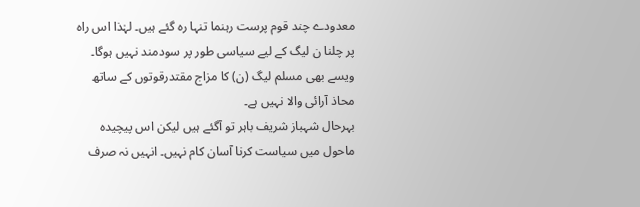معدودے چند قوم پرست رہنما تنہا رہ گئے ہیں۔ لہٰذا اس راہ پر چلنا ن لیگ کے لیے سیاسی طور پر سودمند نہیں ہوگا۔ ویسے بھی مسلم لیگ (ن) کا مزاج مقتدرقوتوں کے ساتھ محاذ آرائی والا نہیں ہے۔
بہرحال شہباز شریف باہر تو آگئے ہیں لیکن اس پیچیدہ ماحول میں سیاست کرنا آسان کام نہیں۔ انہیں نہ صرف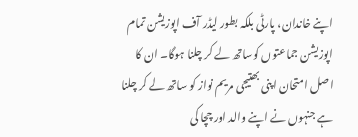اپنے خاندان، پارٹی بلکہ بطور لیڈر آف اپوزیشن تمام اپوزیشن جماعتوں کوساتھ لے کر چلنا ہوگا۔ ان کا اصل امتحان اپنی بھتیجی مریم نواز کو ساتھ لے کر چلنا ہے جنہوں نے اپنے والد اور چچا کی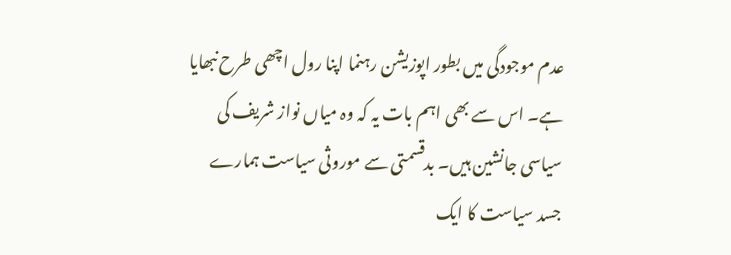عدم موجودگی میں بطور اپوزیشن رہنما اپنا رول اچھی طرح نبھایا ہے۔ اس سے بھی اہم بات یہ کہ وہ میاں نواز شریف کی سیاسی جانشین ہیں۔ بدقسمتی سے موروثی سیاست ہمارے جسد سیاست کا ایک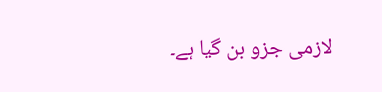لازمی جزو بن گیا ہے۔